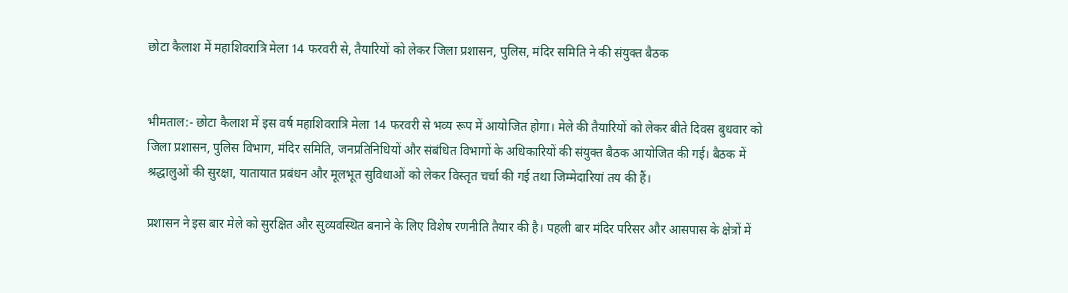छोटा कैलाश में महाशिवरात्रि मेला 14 फरवरी से, तैयारियों को लेकर जिला प्रशासन, पुलिस, मंदिर समिति ने की संयुक्त बैठक


भीमताल:- छोटा कैलाश में इस वर्ष महाशिवरात्रि मेला 14 फरवरी से भव्य रूप में आयोजित होगा। मेले की तैयारियों को लेकर बीते दिवस बुधवार को जिला प्रशासन, पुलिस विभाग, मंदिर समिति, जनप्रतिनिधियों और संबंधित विभागों के अधिकारियों की संयुक्त बैठक आयोजित की गई। बैठक में श्रद्धालुओं की सुरक्षा, यातायात प्रबंधन और मूलभूत सुविधाओं को लेकर विस्तृत चर्चा की गई तथा जिम्मेदारियां तय की हैं।

प्रशासन ने इस बार मेले को सुरक्षित और सुव्यवस्थित बनाने के लिए विशेष रणनीति तैयार की है। पहली बार मंदिर परिसर और आसपास के क्षेत्रों में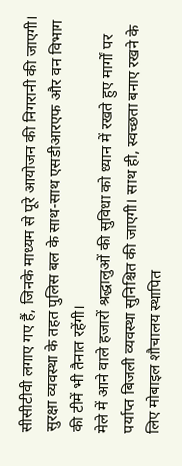सीसीटीवी लगाए गए हैं, जिनके माध्यम से पूरे आयोजन की निगरानी की जाएगी। सुरक्षा व्यवस्था के तहत पुलिस बल के साथ-साथ एसडीआरएफ और वन विभाग की टीमें भी तैनात रहेंगी।
मेले में आने वाले हजारों श्रद्धालुओं की सुविधा को ध्यान में रखते हुए मार्गों पर पर्याप्त बिजली व्यवस्था सुनिश्चित की जाएगी। साथ ही, स्वच्छता बनाए रखने के लिए मोबाइल शौचालय स्थापित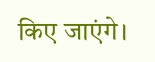किए जाएंगे।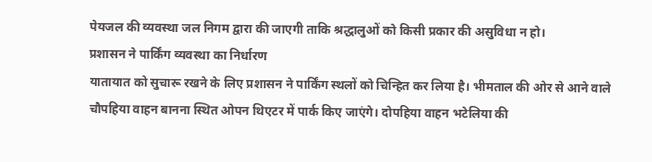पेयजल की व्यवस्था जल निगम द्वारा की जाएगी ताकि श्रद्धालुओं को किसी प्रकार की असुविधा न हो।
प्रशासन ने पार्किंग व्यवस्था का निर्धारण
यातायात को सुचारू रखने के लिए प्रशासन ने पार्किंग स्थलों को चिन्हित कर लिया है। भीमताल की ओर से आने वाले चौपहिया वाहन बानना स्थित ओपन थिएटर में पार्क किए जाएंगे। दोपहिया वाहन भटेलिया की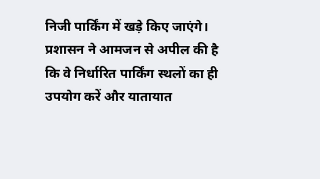निजी पार्किंग में खड़े किए जाएंगे। प्रशासन ने आमजन से अपील की है कि वे निर्धारित पार्किंग स्थलों का ही उपयोग करें और यातायात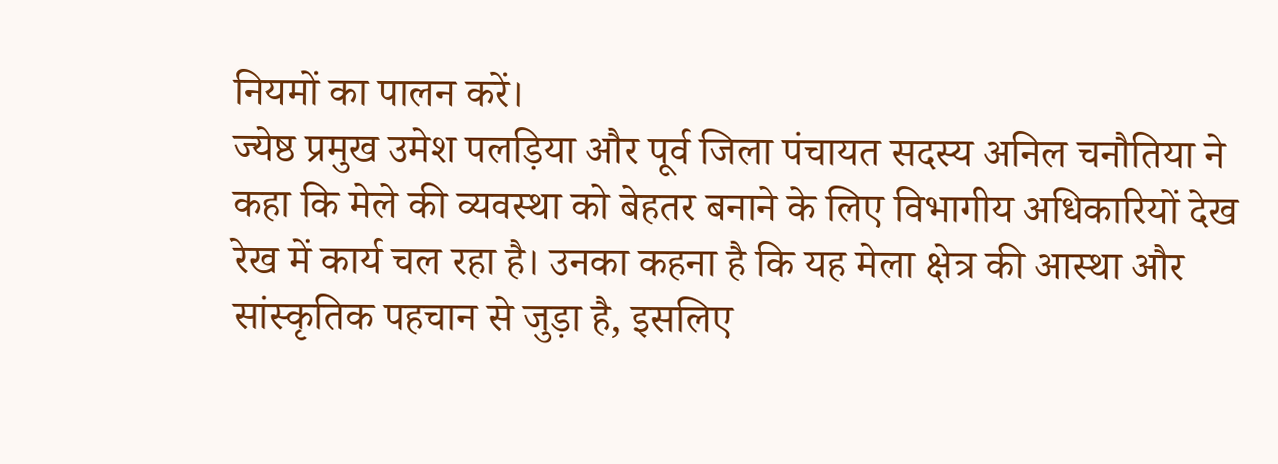नियमों का पालन करें।
ज्येष्ठ प्रमुख उमेश पलड़िया और पूर्व जिला पंचायत सदस्य अनिल चनौतिया ने कहा कि मेले की व्यवस्था को बेहतर बनाने के लिए विभागीय अधिकारियों देख रेख में कार्य चल रहा है। उनका कहना है कि यह मेला क्षेत्र की आस्था और सांस्कृतिक पहचान से जुड़ा है, इसलिए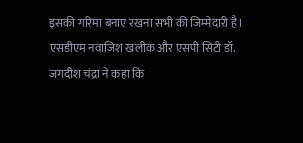इसकी गरिमा बनाए रखना सभी की जिम्मेदारी है।
एसडीएम नवाजिश खलीक और एसपी सिटी डॉ. जगदीश चंद्रा ने कहा कि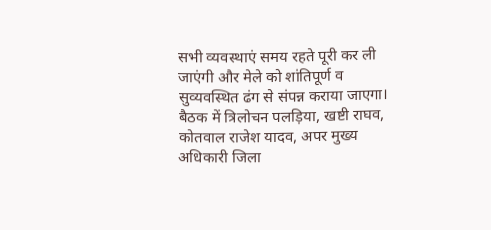सभी व्यवस्थाएं समय रहते पूरी कर ली जाएंगी और मेले को शांतिपूर्ण व सुव्यवस्थित ढंग से संपन्न कराया जाएगा।
बैठक में त्रिलोचन पलड़िया, खष्टी राघव, कोतवाल राजेश यादव, अपर मुख्य अधिकारी जिला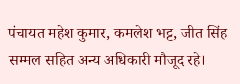पंचायत महेश कुमार, कमलेश भट्ट, जीत सिंह सम्मल सहित अन्य अधिकारी मौजूद रहे।